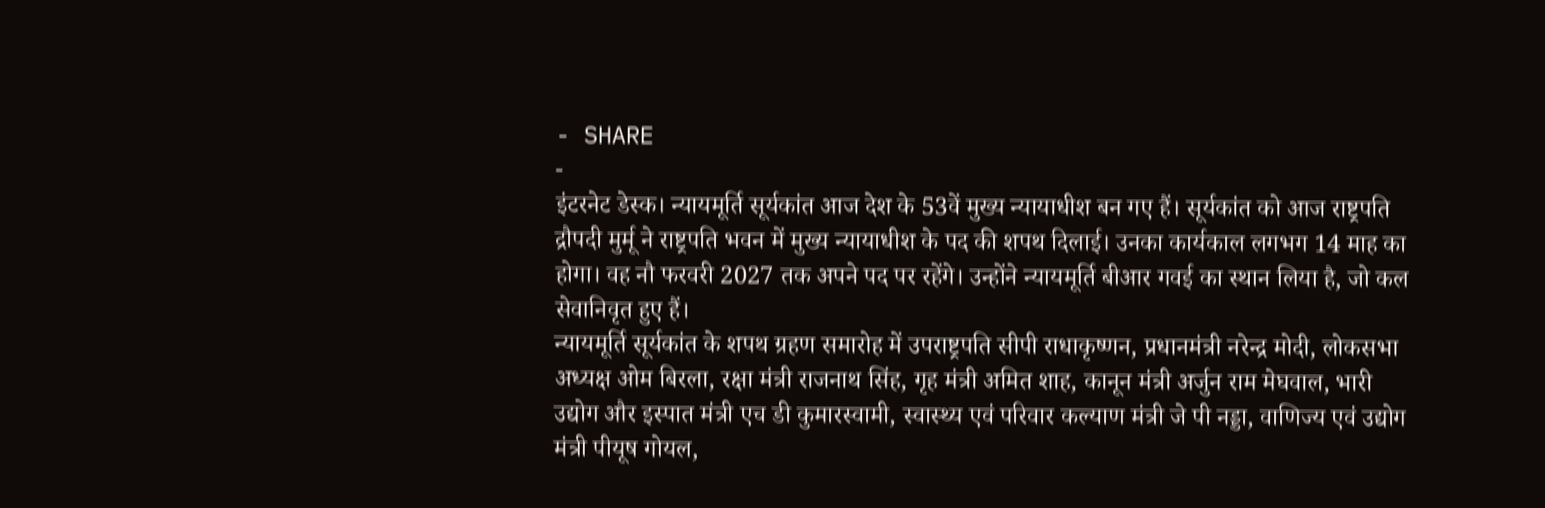- SHARE
-
इंटरनेट डेस्क। न्यायमूर्ति सूर्यकांत आज देश के 53वें मुख्य न्यायाधीश बन गए हैं। सूर्यकांत को आज राष्ट्रपति द्रौपदी मुर्मू ने राष्ट्रपति भवन में मुख्य न्यायाधीश के पद की शपथ दिलाई। उनका कार्यकाल लगभग 14 माह का होगा। वह नौ फरवरी 2027 तक अपने पद पर रहेंगे। उन्होंने न्यायमूर्ति बीआर गवई का स्थान लिया है, जो कल सेवानिवृत हुए हैं।
न्यायमूर्ति सूर्यकांत के शपथ ग्रहण समारोह में उपराष्ट्रपति सीपी राधाकृष्णन, प्रधानमंत्री नरेन्द्र मोदी, लोकसभा अध्यक्ष ओम बिरला, रक्षा मंत्री राजनाथ सिंह, गृह मंत्री अमित शाह, कानून मंत्री अर्जुन राम मेघवाल, भारी उद्योग और इस्पात मंत्री एच डी कुमारस्वामी, स्वास्थ्य एवं परिवार कल्याण मंत्री जे पी नड्डा, वाणिज्य एवं उद्योग मंत्री पीयूष गोयल,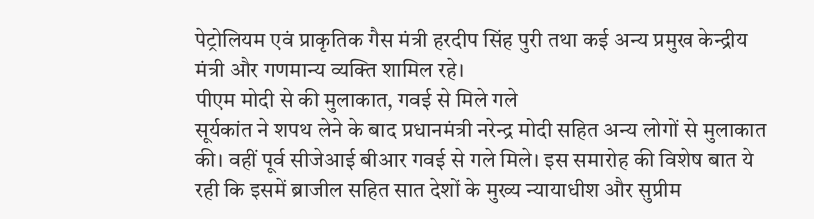पेट्रोलियम एवं प्राकृतिक गैस मंत्री हरदीप सिंह पुरी तथा कई अन्य प्रमुख केन्द्रीय मंत्री और गणमान्य व्यक्ति शामिल रहे।
पीएम मोदी से की मुलाकात, गवई से मिले गले
सूर्यकांत ने शपथ लेने के बाद प्रधानमंत्री नरेन्द्र मोदी सहित अन्य लोगों से मुलाकात की। वहीं पूर्व सीजेआई बीआर गवई से गले मिले। इस समारोह की विशेष बात ये रही कि इसमें ब्राजील सहित सात देशों के मुख्य न्यायाधीश और सुप्रीम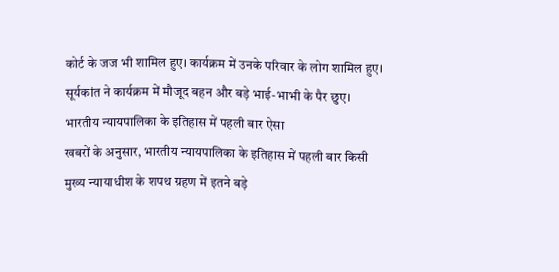कोर्ट के जज भी शामिल हुए। कार्यक्रम में उनके परिवार के लोग शामिल हुए। सूर्यकांत ने कार्यक्रम में मौजूद बहन और बड़े भाई-भाभी के पैर छुए।
भारतीय न्यायपालिका के इतिहास में पहली बार ऐसा
खबरों के अनुसार, भारतीय न्यायपालिका के इतिहास में पहली बार किसी मुख्य न्यायाधीश के शपथ ग्रहण में इतने बड़े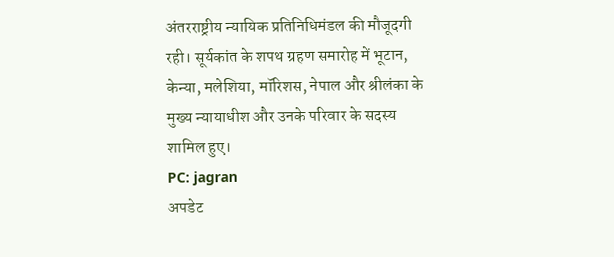अंतरराष्ट्रीय न्यायिक प्रतिनिधिमंडल की मौजूदगी रही। सूर्यकांत के शपथ ग्रहण समारोह में भूटान, केन्या, मलेशिया, मॉरिशस, नेपाल और श्रीलंका के मुख्य न्यायाधीश और उनके परिवार के सदस्य शामिल हुए।
PC: jagran
अपडेट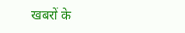खबरों के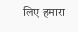लिए हमारा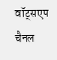वॉट्सएप चैनल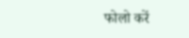फोलो करें